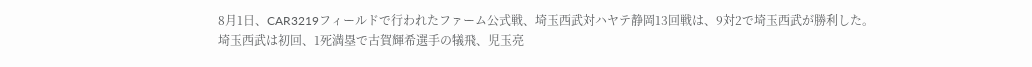8月1日、CAR3219フィールドで行われたファーム公式戦、埼玉西武対ハヤテ静岡13回戦は、9対2で埼玉西武が勝利した。
埼玉西武は初回、1死満塁で古賀輝希選手の犠飛、児玉亮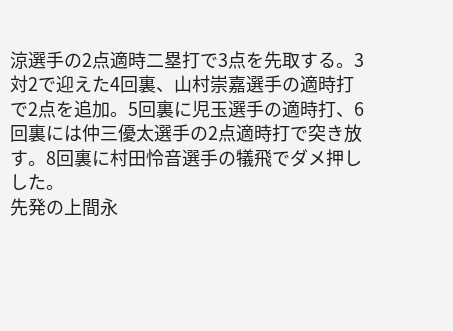涼選手の2点適時二塁打で3点を先取する。3対2で迎えた4回裏、山村崇嘉選手の適時打で2点を追加。5回裏に児玉選手の適時打、6回裏には仲三優太選手の2点適時打で突き放す。8回裏に村田怜音選手の犠飛でダメ押しした。
先発の上間永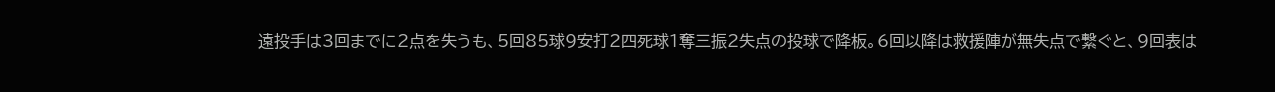遠投手は3回までに2点を失うも、5回85球9安打2四死球1奪三振2失点の投球で降板。6回以降は救援陣が無失点で繋ぐと、9回表は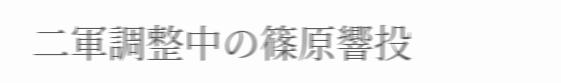二軍調整中の篠原響投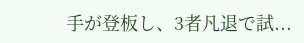手が登板し、3者凡退で試...